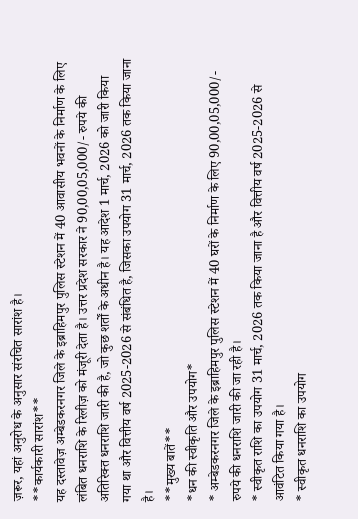ज़रूर, यहां अनुरोध के अनुसार संरचित सारांश है।
**कार्यकारी सारांश**
यह दस्तावेज़ अम्बेडकरनगर जिले के इब्राहिमपुर पुलिस स्टेशन में 40 आवासीय भवनों के निर्माण के लिए लंबित धनराशि के रिलीज़ को मंजूरी देता है। उत्तर प्रदेश सरकार ने 90,00,05,000/- रुपये की अतिरिक्त धनराशि जारी की है, जो कुछ शर्तों के अधीन है। यह आदेश 1 मार्च, 2026 को जारी किया गया था और वित्तीय वर्ष 2025-2026 से संबंधित है, जिसका उपयोग 31 मार्च, 2026 तक किया जाना है।
**मुख्य बातें**
*धन की स्वीकृति और उपयोग*
* अम्बेडकरनगर जिले के इब्राहिमपुर पुलिस स्टेशन में 40 घरों के निर्माण के लिए 90,00,05,000/- रुपये की धनराशि जारी की जा रही है।
* स्वीकृत राशि का उपयोग 31 मार्च, 2026 तक किया जाना है और वित्तीय वर्ष 2025-2026 से आवंटित किया गया है।
* स्वीकृत धनराशि का उपयोग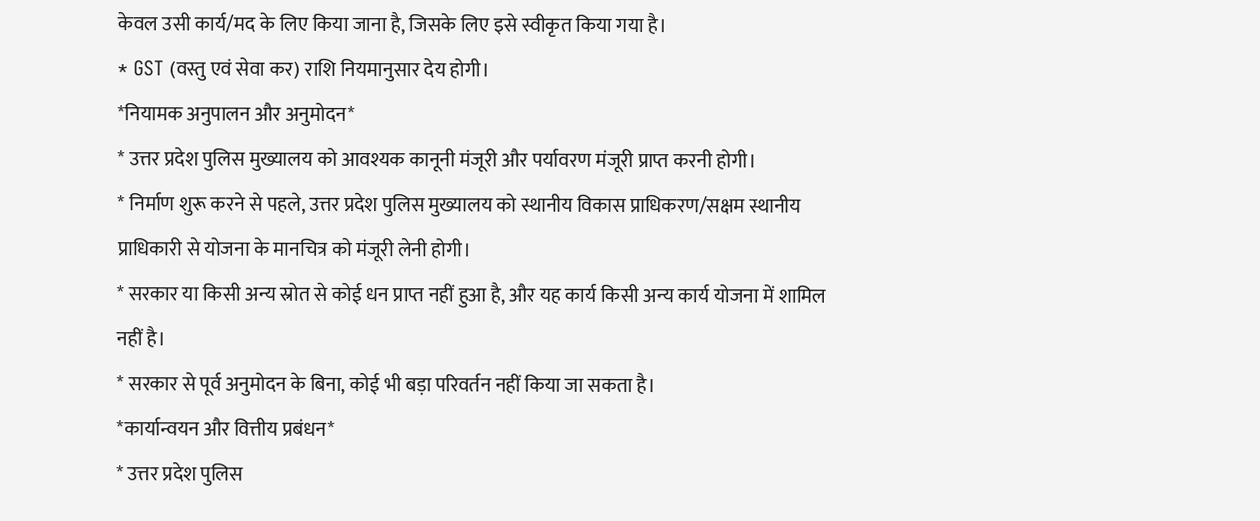केवल उसी कार्य/मद के लिए किया जाना है, जिसके लिए इसे स्वीकृत किया गया है।
* GST (वस्तु एवं सेवा कर) राशि नियमानुसार देय होगी।
*नियामक अनुपालन और अनुमोदन*
* उत्तर प्रदेश पुलिस मुख्यालय को आवश्यक कानूनी मंजूरी और पर्यावरण मंजूरी प्राप्त करनी होगी।
* निर्माण शुरू करने से पहले, उत्तर प्रदेश पुलिस मुख्यालय को स्थानीय विकास प्राधिकरण/सक्षम स्थानीय प्राधिकारी से योजना के मानचित्र को मंजूरी लेनी होगी।
* सरकार या किसी अन्य स्रोत से कोई धन प्राप्त नहीं हुआ है, और यह कार्य किसी अन्य कार्य योजना में शामिल नहीं है।
* सरकार से पूर्व अनुमोदन के बिना, कोई भी बड़ा परिवर्तन नहीं किया जा सकता है।
*कार्यान्वयन और वित्तीय प्रबंधन*
* उत्तर प्रदेश पुलिस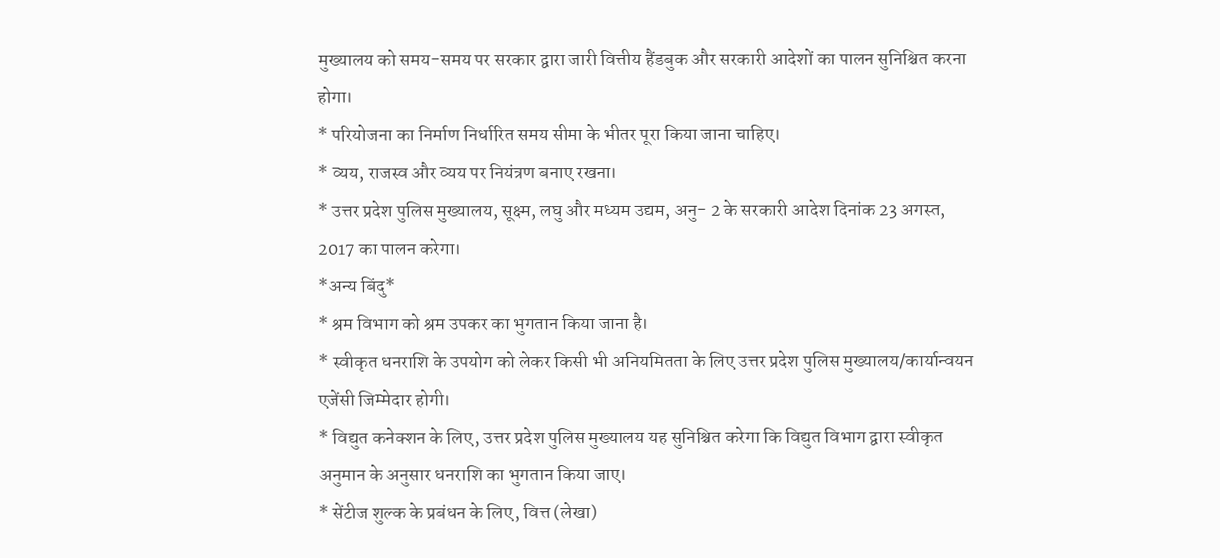मुख्यालय को समय-समय पर सरकार द्वारा जारी वित्तीय हैंडबुक और सरकारी आदेशों का पालन सुनिश्चित करना होगा।
* परियोजना का निर्माण निर्धारित समय सीमा के भीतर पूरा किया जाना चाहिए।
* व्यय, राजस्व और व्यय पर नियंत्रण बनाए रखना।
* उत्तर प्रदेश पुलिस मुख्यालय, सूक्ष्म, लघु और मध्यम उद्यम, अनु- 2 के सरकारी आदेश दिनांक 23 अगस्त, 2017 का पालन करेगा।
*अन्य बिंदु*
* श्रम विभाग को श्रम उपकर का भुगतान किया जाना है।
* स्वीकृत धनराशि के उपयोग को लेकर किसी भी अनियमितता के लिए उत्तर प्रदेश पुलिस मुख्यालय/कार्यान्वयन एजेंसी जिम्मेदार होगी।
* विद्युत कनेक्शन के लिए, उत्तर प्रदेश पुलिस मुख्यालय यह सुनिश्चित करेगा कि विद्युत विभाग द्वारा स्वीकृत अनुमान के अनुसार धनराशि का भुगतान किया जाए।
* सेंटीज शुल्क के प्रबंधन के लिए, वित्त (लेखा)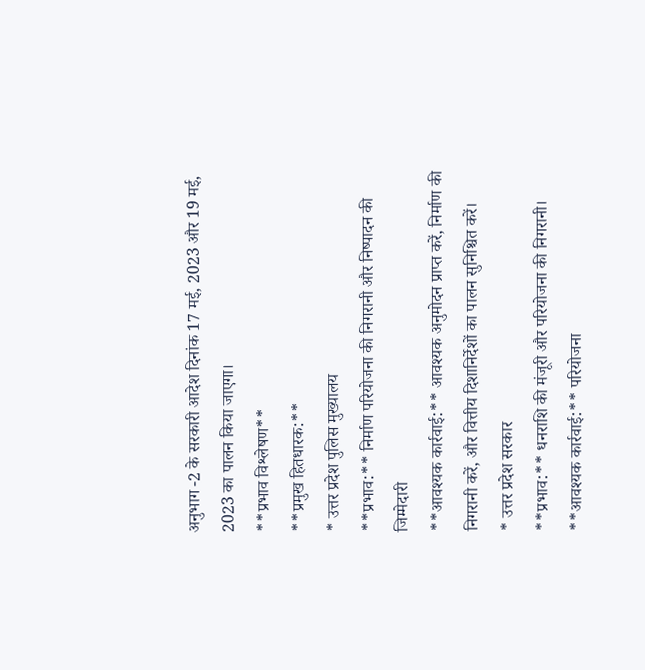अनुभाग -2 के सरकारी आदेश दिनांक 17 मई, 2023 और 19 मई, 2023 का पालन किया जाएगा।
**प्रभाव विश्लेषण**
**प्रमुख हितधारक:**
* उत्तर प्रदेश पुलिस मुख्यालय
**प्रभाव:** निर्माण परियोजना की निगरानी और निष्पादन की जिम्मेदारी
**आवश्यक कार्रवाई:** आवश्यक अनुमोदन प्राप्त करें, निर्माण की निगरानी करें, और वित्तीय दिशानिर्देशों का पालन सुनिश्चित करें।
* उत्तर प्रदेश सरकार
**प्रभाव:** धनराशि की मंजूरी और परियोजना की निगरानी।
**आवश्यक कार्रवाई:** परियोजना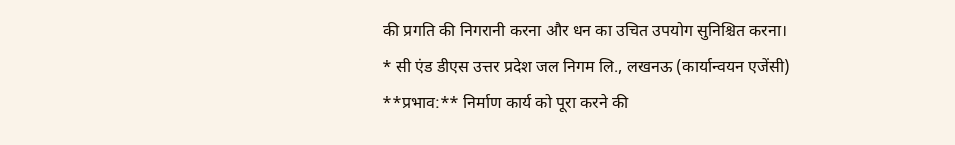की प्रगति की निगरानी करना और धन का उचित उपयोग सुनिश्चित करना।
* सी एंड डीएस उत्तर प्रदेश जल निगम लि., लखनऊ (कार्यान्वयन एजेंसी)
**प्रभाव:** निर्माण कार्य को पूरा करने की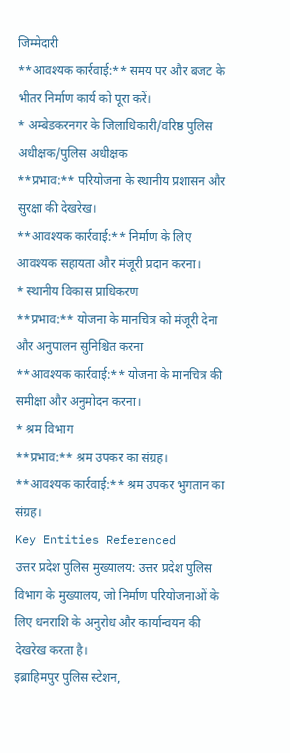जिम्मेदारी
**आवश्यक कार्रवाई:** समय पर और बजट के भीतर निर्माण कार्य को पूरा करें।
* अम्बेडकरनगर के जिलाधिकारी/वरिष्ठ पुलिस अधीक्षक/पुलिस अधीक्षक
**प्रभाव:** परियोजना के स्थानीय प्रशासन और सुरक्षा की देखरेख।
**आवश्यक कार्रवाई:** निर्माण के लिए आवश्यक सहायता और मंजूरी प्रदान करना।
* स्थानीय विकास प्राधिकरण
**प्रभाव:** योजना के मानचित्र को मंजूरी देना और अनुपालन सुनिश्चित करना
**आवश्यक कार्रवाई:** योजना के मानचित्र की समीक्षा और अनुमोदन करना।
* श्रम विभाग
**प्रभाव:** श्रम उपकर का संग्रह।
**आवश्यक कार्रवाई:** श्रम उपकर भुगतान का संग्रह।
Key Entities Referenced
उत्तर प्रदेश पुलिस मुख्यालय: उत्तर प्रदेश पुलिस विभाग के मुख्यालय, जो निर्माण परियोजनाओं के लिए धनराशि के अनुरोध और कार्यान्वयन की देखरेख करता है।
इब्राहिमपुर पुलिस स्टेशन,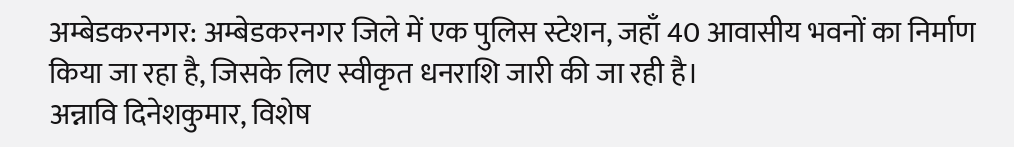अम्बेडकरनगर: अम्बेडकरनगर जिले में एक पुलिस स्टेशन, जहाँ 40 आवासीय भवनों का निर्माण किया जा रहा है, जिसके लिए स्वीकृत धनराशि जारी की जा रही है।
अन्नावि दिनेशकुमार, विशेष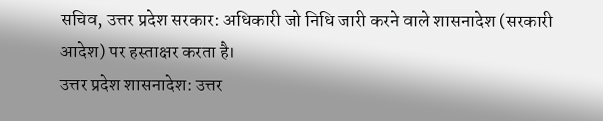सचिव, उत्तर प्रदेश सरकार: अधिकारी जो निधि जारी करने वाले शासनादेश (सरकारी आदेश) पर हस्ताक्षर करता है।
उत्तर प्रदेश शासनादेश: उत्तर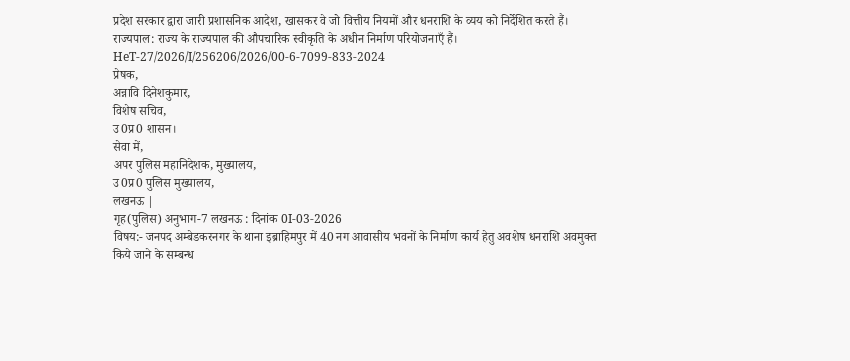प्रदेश सरकार द्वारा जारी प्रशासनिक आदेश, खासकर वे जो वित्तीय नियमों और धनराशि के व्यय को निर्देशित करते हैं।
राज्यपाल: राज्य के राज्यपाल की औपचारिक स्वीकृति के अधीन निर्माण परियोजनाएँ हैं।
HeT-27/2026/I/256206/2026/00-6-7099-833-2024
प्रेषक,
अन्नावि दिनेशकुमार,
विशेष सचिव,
उ0प्र0 शासन।
सेवा में,
अपर पुलिस महानिदेशक, मुख्यालय,
उ0प्र0 पुलिस मुख्यालय,
लखनऊ |
गृह(पुलिस) अनुभाग-7 लखनऊ : दिनांक 0I-03-2026
विषय:- जनपद अम्बेडकरनगर के थाना इब्राहिमपुर में 40 नग आवासीय भवनों के निर्माण कार्य हेतु अवशेष धनराशि अवमुक्त
किये जाने के सम्बन्ध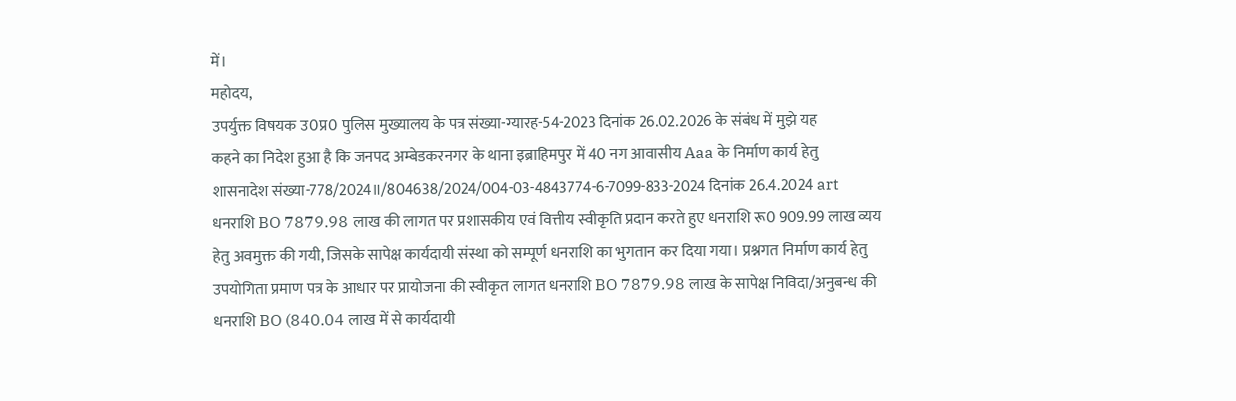में।
महोदय,
उपर्युक्त विषयक उ0प्र0 पुलिस मुख्यालय के पत्र संख्या-ग्यारह-54-2023 दिनांक 26.02.2026 के संबंध में मुझे यह
कहने का निदेश हुआ है कि जनपद अम्बेडकरनगर के थाना इब्राहिमपुर में 40 नग आवासीय Aaa के निर्माण कार्य हेतु
शासनादेश संख्या-778/2024॥/804638/2024/004-03-4843774-6-7099-833-2024 दिनांक 26.4.2024 art
धनराशि BO 7879.98 लाख की लागत पर प्रशासकीय एवं वित्तीय स्वीकृति प्रदान करते हुए धनराशि रू0 909.99 लाख व्यय
हेतु अवमुक्त की गयी, जिसके सापेक्ष कार्यदायी संस्था को सम्पूर्ण धनराशि का भुगतान कर दिया गया। प्रश्नगत निर्माण कार्य हेतु
उपयोगिता प्रमाण पत्र के आधार पर प्रायोजना की स्वीकृत लागत धनराशि BO 7879.98 लाख के सापेक्ष निविदा/अनुबन्ध की
धनराशि BO (840.04 लाख में से कार्यदायी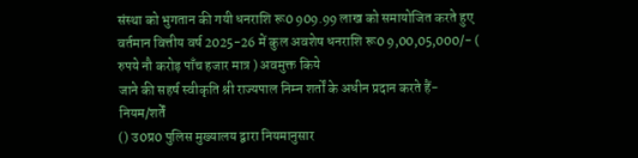संस्था को भुगतान की गयी धनराशि रू0 909.99 लाख को समायोजित करते हुए
वर्तमान वित्तीय वर्ष 2025-26 में कुल अवशेष धनराशि रू0 9,00,05,000/- ( रुपये नौ करोड़ पाँच हजार मात्र ) अवमुक्त किये
जाने की सहर्ष स्वीकृति श्री राज्यपाल निम्न शर्तों के अधीन प्रदान करते हैं-
नियम/शर्तें
() उ0प्र0 पुलिस मुख्यालय द्वारा नियमानुसार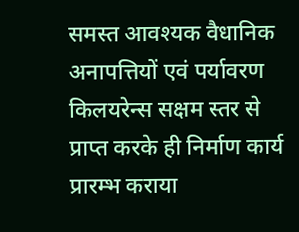समस्त आवश्यक वैधानिक अनापत्तियों एवं पर्यावरण किलयरेन्स सक्षम स्तर से
प्राप्त करके ही निर्माण कार्य प्रारम्भ कराया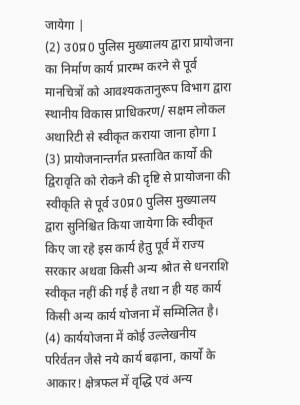जायेगा |
(2) उ0प्र0 पुलिस मुख्यालय द्वारा प्रायोजना का निर्माण कार्य प्रारम्भ करने से पूर्व मानचित्रों को आवश्यकतानुरूप विभाग द्वारा
स्थानीय विकास प्राधिकरण/ सक्षम लोकल अथारिटी से स्वीकृत कराया जाना होगा I
(3) प्रायोजनान्तर्गत प्रस्तावित कार्यो की द्विरावृति को रोकने की दृष्टि से प्रायोजना की स्वीकृति से पूर्व उ0प्र0 पुलिस मुख्यालय
द्वारा सुनिश्चित किया जायेगा कि स्वीकृत किए जा रहे इस कार्य हेतु पूर्व में राज्य सरकार अथवा किसी अन्य श्रोत से धनराशि
स्वीकृत नहीं की गई है तथा न ही यह कार्य किसी अन्य कार्य योजना में सम्मिलित है।
(4) कार्ययोजना में कोई उल्लेखनीय परिर्वतन जैसे नये कार्य बढ़ाना, कार्यो के आकार! क्षेत्रफल में वृद्धि एवं अन्य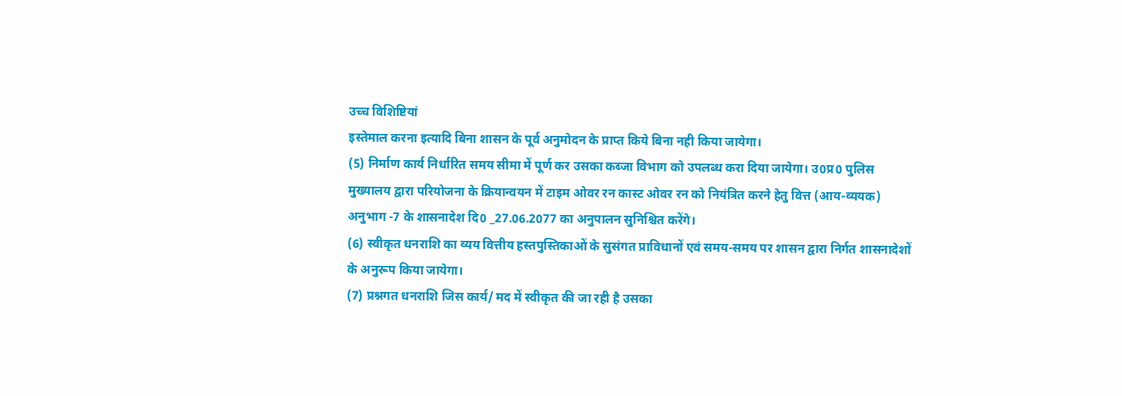उच्च विशिष्टियां
इस्तेमाल करना इत्यादि बिना शासन के पूर्व अनुमोदन के प्राप्त किये बिना नही किया जायेगा।
(5) निर्माण कार्य निर्धारित समय सीमा में पूर्ण कर उसका कब्जा विभाग को उपलब्ध करा दिया जायेगा। उ0प्र0 पुलिस
मुख्यालय द्वारा परियोजना के क्रियान्वयन में टाइम ओवर रन कास्ट ओवर रन को नियंत्रित करने हेतु वित्त (आय-व्ययक)
अनुभाग -7 के शासनादेश दि0 _27.06.2077 का अनुपालन सुनिश्चित करेंगे।
(6) स्वीकृत धनराशि का व्यय वित्तीय हस्तपुस्तिकाओं के सुसंगत प्राविधानों एवं समय-समय पर शासन द्वारा निर्गत शासनादेशों
के अनुरूप किया जायेगा।
(7) प्रश्नगत धनराशि जिस कार्य/ मद में स्वीकृत की जा रही है उसका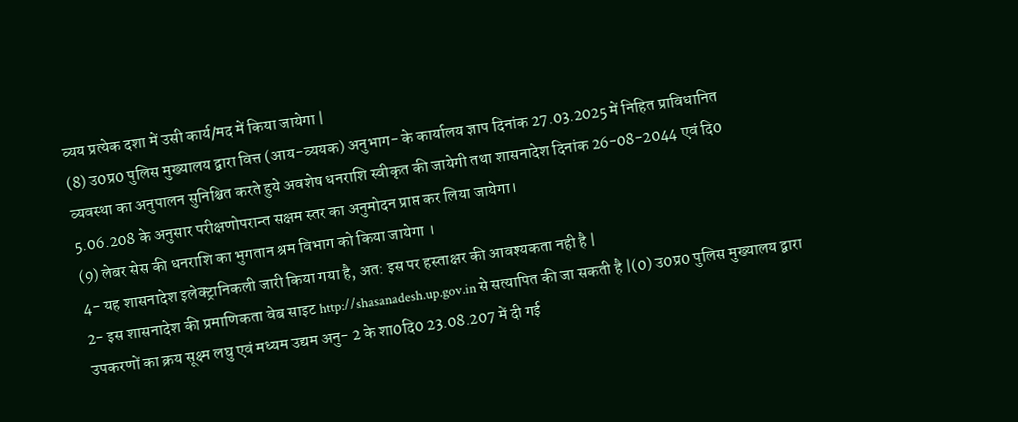व्यय प्रत्येक दशा में उसी कार्य/मद में किया जायेगा |
(8) उ0प्र0 पुलिस मुख्यालय द्वारा वित्त (आय-व्ययक) अनुभाग- के कार्यालय ज्ञाप दिनांक 27.03.2025 में निहित प्राविधानित
व्यवस्था का अनुपालन सुनिश्चित करते हुये अवशेष धनराशि स्वीकृत की जायेगी तथा शासनादेश दिनांक 26-08-2044 एवं दि0
5.06.208 के अनुसार परीक्षणोपरान्त सक्षम स्तर का अनुमोदन प्राप्त कर लिया जायेगा।
(9) लेबर सेस की धनराशि का भुगतान श्रम विभाग को किया जायेगा ।
4- यह शासनादेश इलेक्ट्रानिकली जारी किया गया है, अत: इस पर हस्ताक्षर की आवश्यकता नही है |
2- इस शासनादेश की प्रमाणिकता वेब साइट http://shasanadesh.up.gov.in से सत्यापित की जा सकती है |(0) उ0प्र0 पुलिस मुख्यालय द्वारा उपकरणों का क्रय सूक्ष्म लघु एवं मध्यम उद्यम अनु- 2 के शा0दि0 23.08.207 में दी गई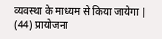व्यवस्था के माध्यम से किया जायेगा |
(44) प्रायोजना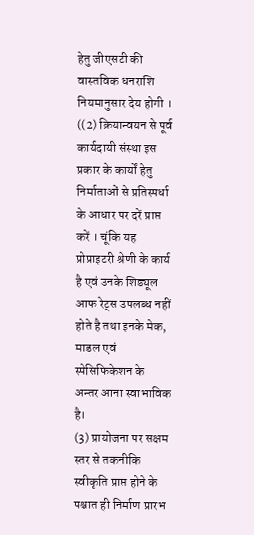हेतु जीएसटी की वास्तविक धनराशि नियमानुसार देय होगी ।
((2) क्रियान्वयन से पूर्व कार्यदायी संस्था इस प्रकार के कार्यों हेतु निर्माताओं से प्रतिस्पर्धा के आधार पर दरें प्राप्त करें । चूंकि यह
प्रोप्राइटरी श्रेणी के कार्य है एवं उनके शिड्यूल आफ रेट्स उपलब्ध नहीं होते है तथा इनके मेक, माडल एवं स्पेसिफिकेशन के
अन्तर आना स्वाभाविक है।
(3) प्रायोजना पर सक्षम स्तर से तकनीकि स्वीकृति प्राप्त होने के पश्चात ही निर्माण प्रारभ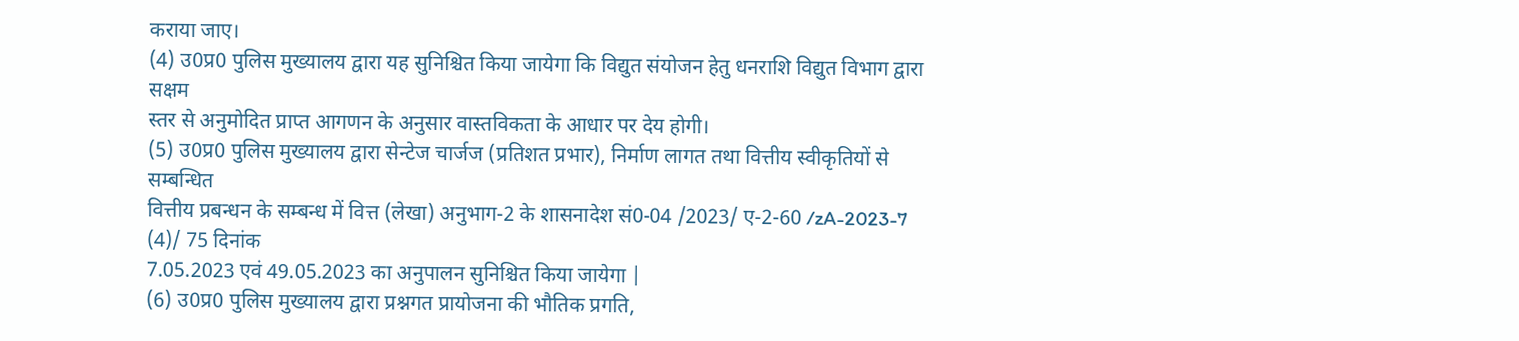कराया जाए।
(4) उ0प्र0 पुलिस मुख्यालय द्वारा यह सुनिश्चित किया जायेगा कि विद्युत संयोजन हेतु धनराशि विद्युत विभाग द्वारा सक्षम
स्तर से अनुमोदित प्राप्त आगणन के अनुसार वास्तविकता के आधार पर देय होगी।
(5) उ0प्र0 पुलिस मुख्यालय द्वारा सेन्टेज चार्जज (प्रतिशत प्रभार), निर्माण लागत तथा वित्तीय स्वीकृतियों से सम्बन्धित
वित्तीय प्रबन्धन के सम्बन्ध में वित्त (लेखा) अनुभाग-2 के शासनादेश सं0-04 /2023/ ए-2-60 /zA-2023-7 (4)/ 75 दिनांक
7.05.2023 एवं 49.05.2023 का अनुपालन सुनिश्चित किया जायेगा |
(6) उ0प्र0 पुलिस मुख्यालय द्वारा प्रश्नगत प्रायोजना की भौतिक प्रगति,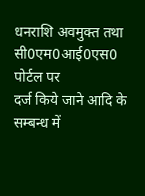धनराशि अवमुक्त तथा सी0एम0आई0एस0 पोर्टल पर
दर्ज किये जाने आदि के सम्बन्ध में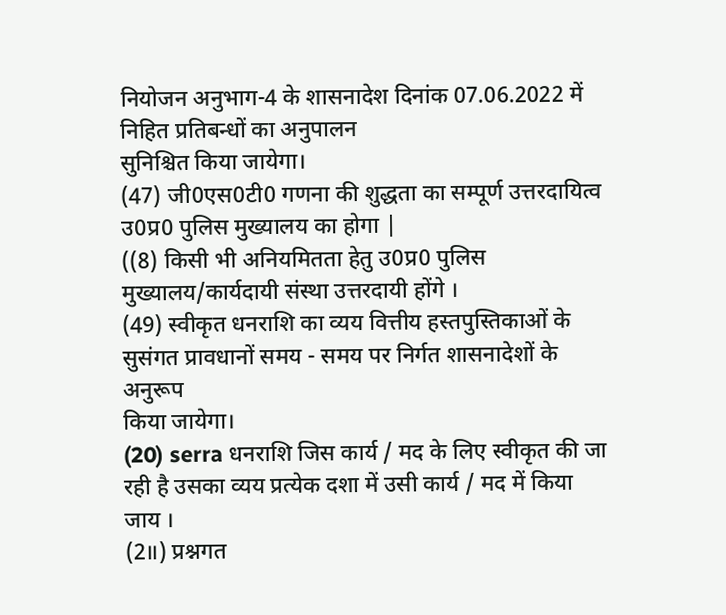नियोजन अनुभाग-4 के शासनादेश दिनांक 07.06.2022 में निहित प्रतिबन्धों का अनुपालन
सुनिश्चित किया जायेगा।
(47) जी0एस0टी0 गणना की शुद्धता का सम्पूर्ण उत्तरदायित्व उ0प्र0 पुलिस मुख्यालय का होगा |
((8) किसी भी अनियमितता हेतु उ0प्र0 पुलिस मुख्यालय/कार्यदायी संस्था उत्तरदायी होंगे ।
(49) स्वीकृत धनराशि का व्यय वित्तीय हस्तपुस्तिकाओं के सुसंगत प्रावधानों समय - समय पर निर्गत शासनादेशों के अनुरूप
किया जायेगा।
(20) serra धनराशि जिस कार्य / मद के लिए स्वीकृत की जा रही है उसका व्यय प्रत्येक दशा में उसी कार्य / मद में किया जाय ।
(2॥) प्रश्नगत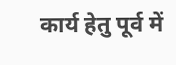कार्य हेतु पूर्व में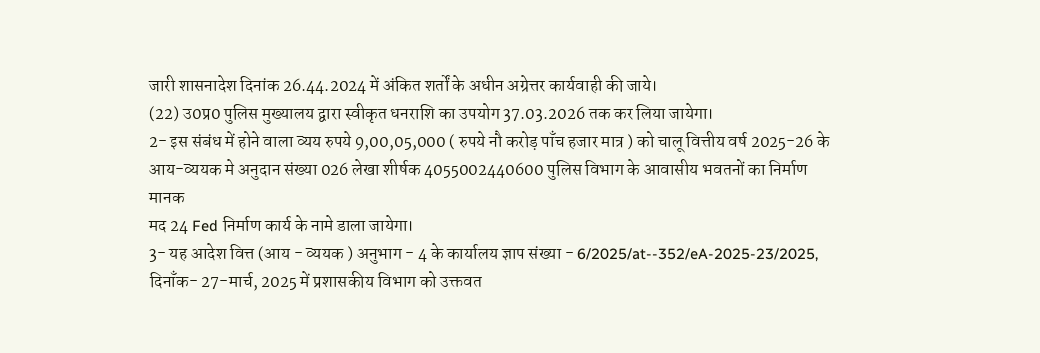जारी शासनादेश दिनांक 26.44.2024 में अंकित शर्तों के अधीन अग्रेत्तर कार्यवाही की जाये।
(22) उ0प्र0 पुलिस मुख्यालय द्वारा स्वीकृत धनराशि का उपयोग 37.03.2026 तक कर लिया जायेगा।
2- इस संबंध में होने वाला व्यय रुपये 9,00,05,000 ( रुपये नौ करोड़ पाँच हजार मात्र ) को चालू वित्तीय वर्ष 2025-26 के
आय-व्ययक मे अनुदान संख्या 026 लेखा शीर्षक 4055002440600 पुलिस विभाग के आवासीय भवतनों का निर्माण मानक
मद 24 Fed निर्माण कार्य के नामे डाला जायेगा।
3- यह आदेश वित्त (आय - व्ययक ) अनुभाग - 4 के कार्यालय ज्ञाप संख्या - 6/2025/at--352/eA-2025-23/2025,
दिनाँक- 27-मार्च, 2025 में प्रशासकीय विभाग को उक्तवत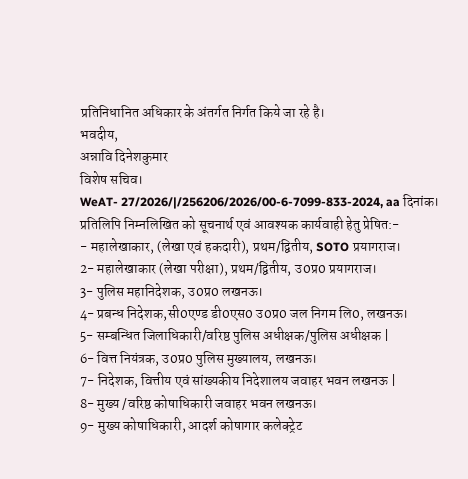प्रतिनिधानित अधिकार के अंतर्गत निर्गत किये जा रहे है।
भवदीय,
अन्नावि दिनेशकुमार
विशेष सचिव।
WeAT- 27/2026/|/256206/2026/00-6-7099-833-2024, aa दिनांक।
प्रतिलिपि निम्नलिखित को सूचनार्थ एवं आवश्यक कार्यवाही हेतु प्रेषित:-
- महालेखाकार, (लेखा एवं हकदारी), प्रथम/द्वितीय, SOTO प्रयागराज।
2- महालेखाकार (लेखा परीक्षा), प्रथम/द्वितीय, उ0प्र0 प्रयागराज।
3- पुलिस महानिदेशक, उ0प्र0 लखनऊ।
4- प्रबन्ध निदेशक,सी0एण्ड डी0एस0 उ0प्र0 जल निगम लि0, लखनऊ।
5- सम्बन्धित जिलाधिकारी/वरिष्ठ पुलिस अधीक्षक/पुलिस अधीक्षक |
6- वित्त नियंत्रक, उ0प्र0 पुलिस मुख्यालय, लखनऊ।
7- निदेशक, वित्तीय एवं सांख्यकीय निदेशालय जवाहर भवन लखनऊ |
8- मुख्य /वरिष्ठ कोषाधिकारी जवाहर भवन लखनऊ।
9- मुख्य कोषाधिकारी, आदर्श कोषागार कलेक्ट्रेट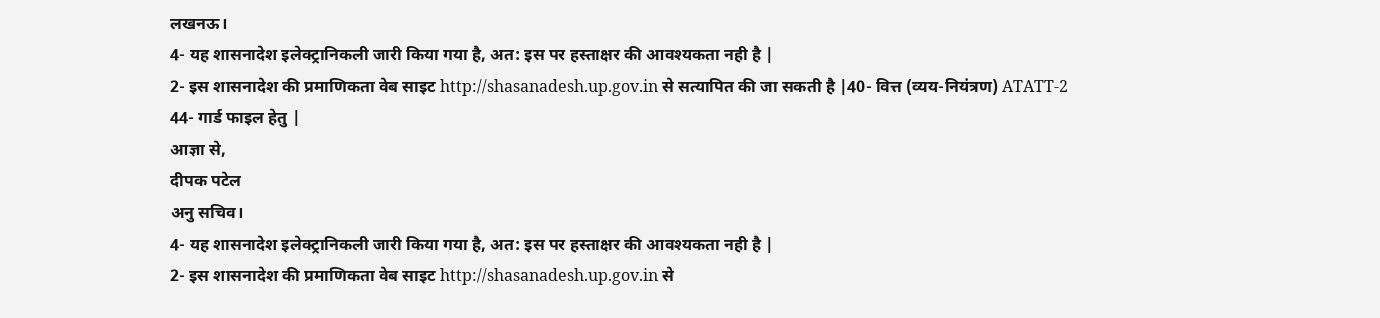लखनऊ।
4- यह शासनादेश इलेक्ट्रानिकली जारी किया गया है, अत: इस पर हस्ताक्षर की आवश्यकता नही है |
2- इस शासनादेश की प्रमाणिकता वेब साइट http://shasanadesh.up.gov.in से सत्यापित की जा सकती है |40- वित्त (व्यय-नियंत्रण) ATATT-2
44- गार्ड फाइल हेतु |
आज्ञा से,
दीपक पटेल
अनु सचिव।
4- यह शासनादेश इलेक्ट्रानिकली जारी किया गया है, अत: इस पर हस्ताक्षर की आवश्यकता नही है |
2- इस शासनादेश की प्रमाणिकता वेब साइट http://shasanadesh.up.gov.in से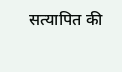सत्यापित की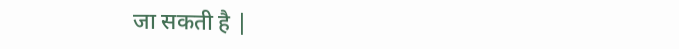जा सकती है |